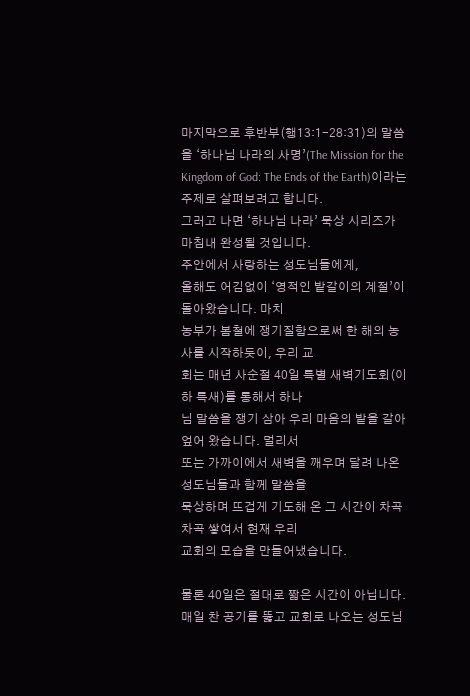마지막으로 후반부(행13:1-28:31)의 말씀을 ‘하나님 나라의 사명’(The Mission for the Kingdom of God: The Ends of the Earth)이라는 주제로 살펴보려고 합니다.
그러고 나면 ‘하나님 나라’ 묵상 시리즈가 마침내 완성될 것입니다.
주안에서 사랑하는 성도님들에게,
올해도 어김없이 ‘영적인 밭갈이의 계절’이 돌아왔습니다. 마치
농부가 봄철에 쟁기질함으로써 한 해의 농사를 시작하듯이, 우리 교
회는 매년 사순절 40일 특별 새벽기도회(이하 특새)를 통해서 하나
님 말씀을 쟁기 삼아 우리 마음의 밭을 갈아엎어 왔습니다. 멀리서
또는 가까이에서 새벽을 깨우며 달려 나온 성도님들과 함께 말씀을
묵상하며 뜨겁게 기도해 온 그 시간이 차곡차곡 쌓여서 현재 우리
교회의 모습을 만들어냈습니다.

물론 40일은 절대로 짧은 시간이 아닙니다. 매일 찬 공기를 뚫고 교회로 나오는 성도님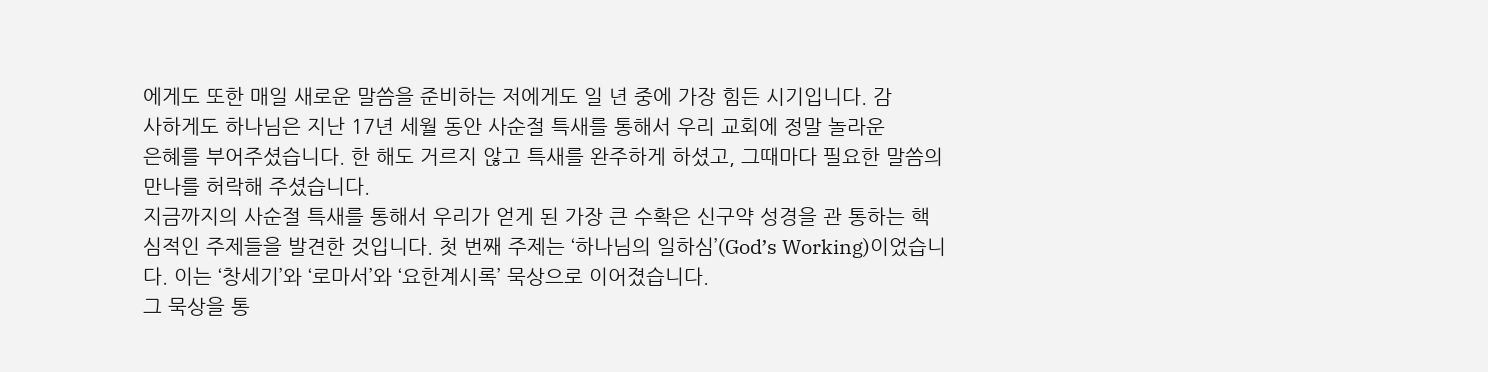에게도 또한 매일 새로운 말씀을 준비하는 저에게도 일 년 중에 가장 힘든 시기입니다. 감
사하게도 하나님은 지난 17년 세월 동안 사순절 특새를 통해서 우리 교회에 정말 놀라운
은혜를 부어주셨습니다. 한 해도 거르지 않고 특새를 완주하게 하셨고, 그때마다 필요한 말씀의 만나를 허락해 주셨습니다.
지금까지의 사순절 특새를 통해서 우리가 얻게 된 가장 큰 수확은 신구약 성경을 관 통하는 핵심적인 주제들을 발견한 것입니다. 첫 번째 주제는 ‘하나님의 일하심’(God’s Working)이었습니다. 이는 ‘창세기’와 ‘로마서’와 ‘요한계시록’ 묵상으로 이어졌습니다.
그 묵상을 통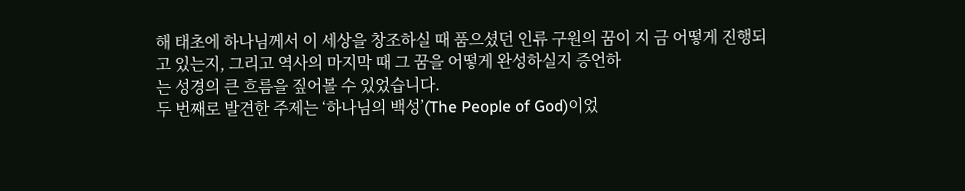해 태초에 하나님께서 이 세상을 창조하실 때 품으셨던 인류 구원의 꿈이 지 금 어떻게 진행되고 있는지, 그리고 역사의 마지막 때 그 꿈을 어떻게 완성하실지 증언하
는 성경의 큰 흐름을 짚어볼 수 있었습니다.
두 번째로 발견한 주제는 ‘하나님의 백성’(The People of God)이었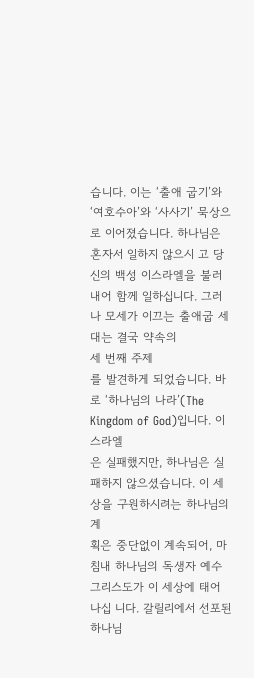습니다. 이는 ‘출애 굽기’와 ‘여호수아’와 ‘사사기’ 묵상으로 이어졌습니다. 하나님은 혼자서 일하지 않으시 고 당신의 백성 이스라엘을 불러내어 함께 일하십니다. 그러나 모세가 이끄는 출애굽 세 대는 결국 약속의
세 번째 주제
를 발견하게 되었습니다. 바로 ‘하나님의 나라’(The Kingdom of God)입니다. 이스라엘
은 실패했지만, 하나님은 실패하지 않으셨습니다. 이 세상을 구원하시려는 하나님의 계
획은 중단없이 계속되어, 마침내 하나님의 독생자 예수 그리스도가 이 세상에 태어나십 니다. 갈릴리에서 선포된 하나님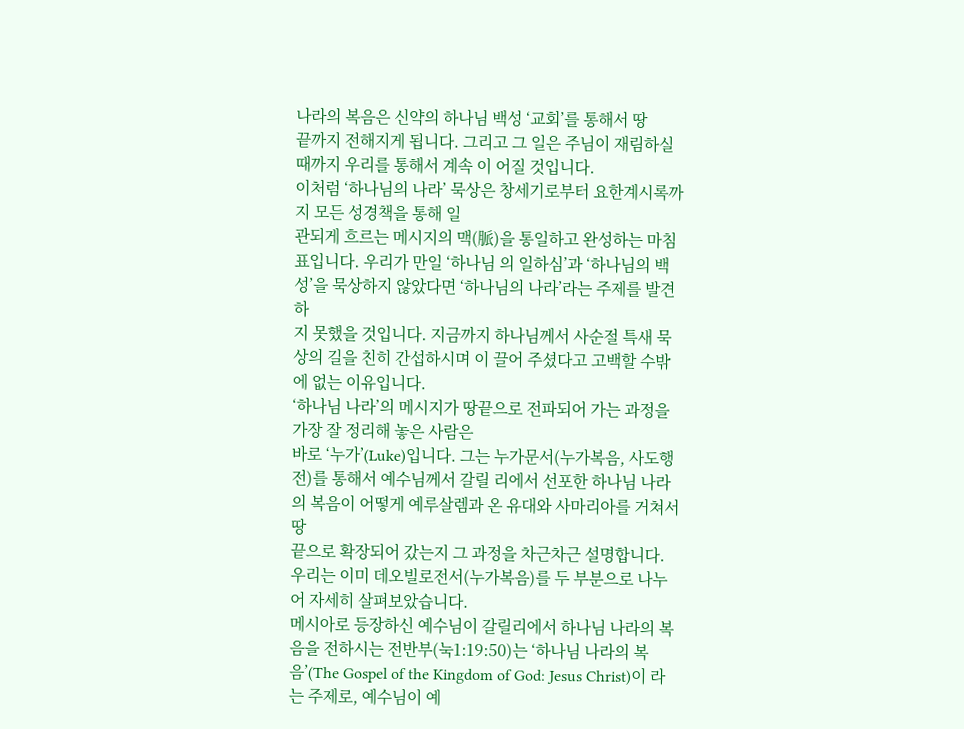나라의 복음은 신약의 하나님 백성 ‘교회’를 통해서 땅
끝까지 전해지게 됩니다. 그리고 그 일은 주님이 재림하실 때까지 우리를 통해서 계속 이 어질 것입니다.
이처럼 ‘하나님의 나라’ 묵상은 창세기로부터 요한계시록까지 모든 성경책을 통해 일
관되게 흐르는 메시지의 맥(脈)을 통일하고 완성하는 마침표입니다. 우리가 만일 ‘하나님 의 일하심’과 ‘하나님의 백성’을 묵상하지 않았다면 ‘하나님의 나라’라는 주제를 발견하
지 못했을 것입니다. 지금까지 하나님께서 사순절 특새 묵상의 길을 친히 간섭하시며 이 끌어 주셨다고 고백할 수밖에 없는 이유입니다.
‘하나님 나라’의 메시지가 땅끝으로 전파되어 가는 과정을 가장 잘 정리해 놓은 사람은
바로 ‘누가’(Luke)입니다. 그는 누가문서(누가복음, 사도행전)를 통해서 예수님께서 갈릴 리에서 선포한 하나님 나라의 복음이 어떻게 예루살렘과 온 유대와 사마리아를 거쳐서 땅
끝으로 확장되어 갔는지 그 과정을 차근차근 설명합니다.
우리는 이미 데오빌로전서(누가복음)를 두 부분으로 나누어 자세히 살펴보았습니다.
메시아로 등장하신 예수님이 갈릴리에서 하나님 나라의 복음을 전하시는 전반부(눅1:19:50)는 ‘하나님 나라의 복음’(The Gospel of the Kingdom of God: Jesus Christ)이 라는 주제로, 예수님이 예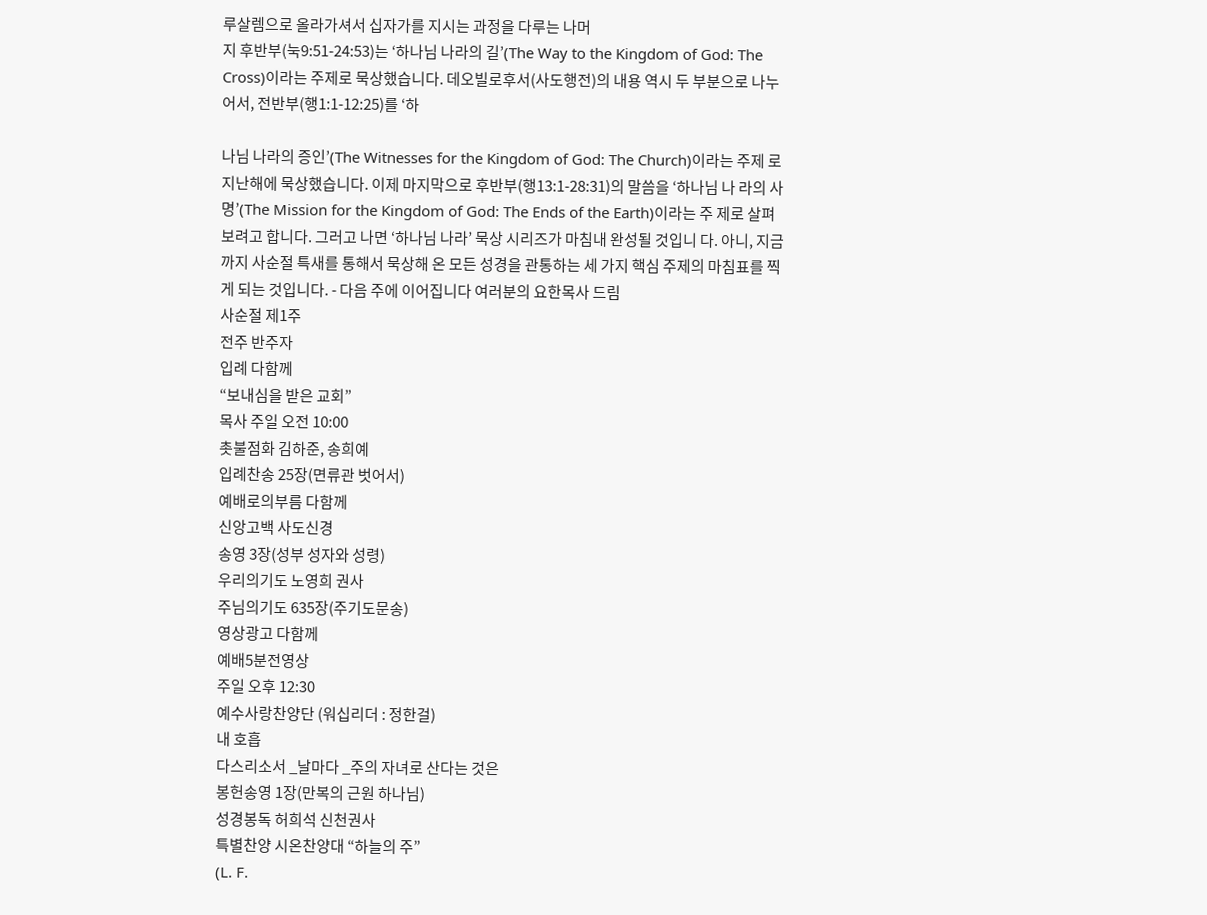루살렘으로 올라가셔서 십자가를 지시는 과정을 다루는 나머
지 후반부(눅9:51-24:53)는 ‘하나님 나라의 길’(The Way to the Kingdom of God: The Cross)이라는 주제로 묵상했습니다. 데오빌로후서(사도행전)의 내용 역시 두 부분으로 나누어서, 전반부(행1:1-12:25)를 ‘하

나님 나라의 증인’(The Witnesses for the Kingdom of God: The Church)이라는 주제 로 지난해에 묵상했습니다. 이제 마지막으로 후반부(행13:1-28:31)의 말씀을 ‘하나님 나 라의 사명’(The Mission for the Kingdom of God: The Ends of the Earth)이라는 주 제로 살펴보려고 합니다. 그러고 나면 ‘하나님 나라’ 묵상 시리즈가 마침내 완성될 것입니 다. 아니, 지금까지 사순절 특새를 통해서 묵상해 온 모든 성경을 관통하는 세 가지 핵심 주제의 마침표를 찍게 되는 것입니다. - 다음 주에 이어집니다 여러분의 요한목사 드림
사순절 제1주
전주 반주자
입례 다함께
“보내심을 받은 교회”
목사 주일 오전 10:00
촛불점화 김하준, 송희예
입례찬송 25장(면류관 벗어서)
예배로의부름 다함께
신앙고백 사도신경
송영 3장(성부 성자와 성령)
우리의기도 노영희 권사
주님의기도 635장(주기도문송)
영상광고 다함께
예배5분전영상
주일 오후 12:30
예수사랑찬양단 (워십리더 : 정한걸)
내 호흡
다스리소서 _날마다 _주의 자녀로 산다는 것은
봉헌송영 1장(만복의 근원 하나님)
성경봉독 허희석 신천권사
특별찬양 시온찬양대 “하늘의 주”
(L. F.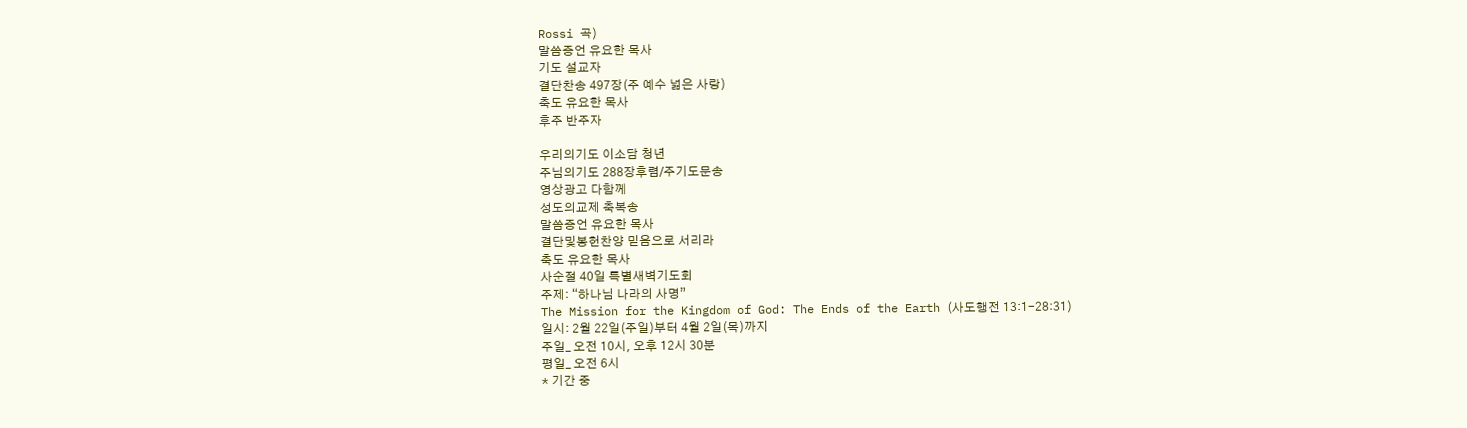Rossi 곡)
말씀증언 유요한 목사
기도 설교자
결단찬송 497장(주 예수 넓은 사랑)
축도 유요한 목사
후주 반주자

우리의기도 이소담 청년
주님의기도 288장후렴/주기도문송
영상광고 다함께
성도의교제 축복송
말씀증언 유요한 목사
결단및봉헌찬양 믿음으로 서리라
축도 유요한 목사
사순절 40일 특별새벽기도회
주제: “하나님 나라의 사명”
The Mission for the Kingdom of God: The Ends of the Earth (사도행전 13:1-28:31)
일시: 2월 22일(주일)부터 4월 2일(목)까지
주일_ 오전 10시, 오후 12시 30분
평일_ 오전 6시
* 기간 중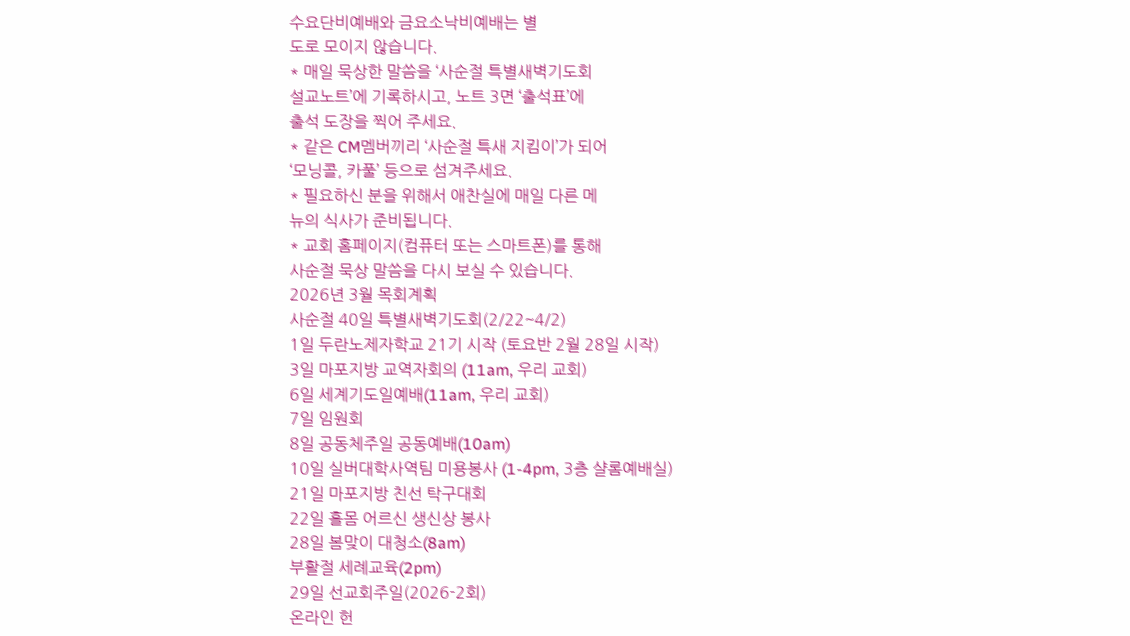수요단비예배와 금요소낙비예배는 별
도로 모이지 않습니다.
* 매일 묵상한 말씀을 ‘사순절 특별새벽기도회
설교노트’에 기록하시고, 노트 3면 ‘출석표’에
출석 도장을 찍어 주세요.
* 같은 CM멤버끼리 ‘사순절 특새 지킴이’가 되어
‘모닝콜, 카풀’ 등으로 섬겨주세요.
* 필요하신 분을 위해서 애찬실에 매일 다른 메
뉴의 식사가 준비됩니다.
* 교회 홈페이지(컴퓨터 또는 스마트폰)를 통해
사순절 묵상 말씀을 다시 보실 수 있습니다.
2026년 3월 목회계획
사순절 40일 특별새벽기도회(2/22~4/2)
1일 두란노제자학교 21기 시작 (토요반 2월 28일 시작)
3일 마포지방 교역자회의 (11am, 우리 교회)
6일 세계기도일예배(11am, 우리 교회)
7일 임원회
8일 공동체주일 공동예배(10am)
10일 실버대학사역팀 미용봉사 (1-4pm, 3층 샬롬예배실)
21일 마포지방 친선 탁구대회
22일 홀몸 어르신 생신상 봉사
28일 봄맞이 대청소(8am)
부활절 세례교육(2pm)
29일 선교회주일(2026-2회)
온라인 헌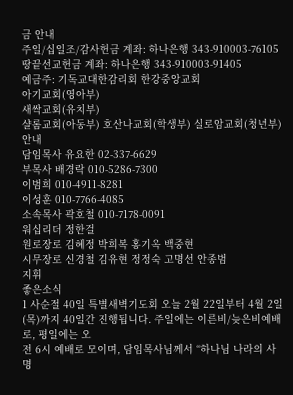금 안내
주일/십일조/감사헌금 계좌: 하나은행 343-910003-76105
땅끝선교헌금 계좌: 하나은행 343-910003-91405
예금주: 기독교대한감리회 한강중앙교회
아기교회(영아부)
새싹교회(유치부)
샬롬교회(아동부) 호산나교회(학생부) 실로암교회(청년부)
안내
담임목사 유요한 02-337-6629
부목사 배경락 010-5286-7300
이범희 010-4911-8281
이성훈 010-7766-4085
소속목사 곽호철 010-7178-0091
워십리더 정한걸
원로장로 김혜정 박희복 홍기옥 백중현
시무장로 신경철 김유현 정정숙 고명선 안종범
지휘
좋은소식
1 사순절 40일 특별새벽기도회 오늘 2월 22일부터 4월 2일(목)까지 40일간 진행됩니다. 주일에는 이른비/늦은비예배로, 평일에는 오
전 6시 예배로 모이며, 담임목사님께서 “하나님 나라의 사명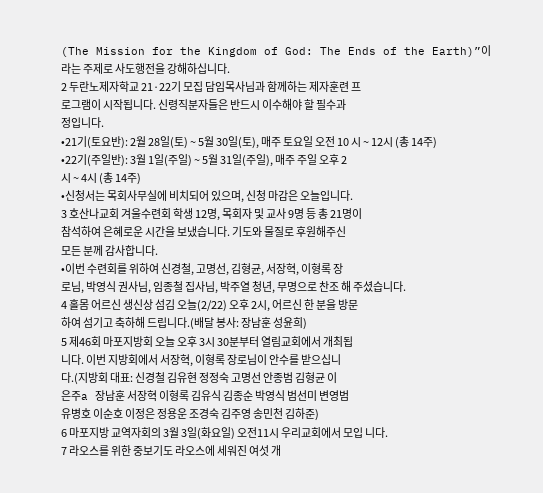(The Mission for the Kingdom of God: The Ends of the Earth)”이
라는 주제로 사도행전을 강해하십니다.
2 두란노제자학교 21·22기 모집 담임목사님과 함께하는 제자훈련 프
로그램이 시작됩니다. 신령직분자들은 반드시 이수해야 할 필수과
정입니다.
•21기(토요반): 2월 28일(토) ~ 5월 30일(토), 매주 토요일 오전 10 시 ~ 12시 (총 14주)
•22기(주일반): 3월 1일(주일) ~ 5월 31일(주일), 매주 주일 오후 2
시 ~ 4시 (총 14주)
•신청서는 목회사무실에 비치되어 있으며, 신청 마감은 오늘입니다.
3 호산나교회 겨울수련회 학생 12명, 목회자 및 교사 9명 등 총 21명이
참석하여 은혜로운 시간을 보냈습니다. 기도와 물질로 후원해주신
모든 분께 감사합니다.
•이번 수련회를 위하여 신경철, 고명선, 김형균, 서장혁, 이형록 장
로님, 박영식 권사님, 임종철 집사님, 박주열 청년, 무명으로 찬조 해 주셨습니다.
4 홀몸 어르신 생신상 섬김 오늘(2/22) 오후 2시, 어르신 한 분을 방문
하여 섬기고 축하해 드립니다.(배달 봉사: 장남훈 성윤희)
5 제46회 마포지방회 오늘 오후 3시 30분부터 열림교회에서 개최됩
니다. 이번 지방회에서 서장혁, 이형록 장로님이 안수를 받으십니
다.(지방회 대표: 신경철 김유현 정정숙 고명선 안종범 김형균 이
은주a 장남훈 서장혁 이형록 김유식 김종순 박영식 범선미 변영범
유병호 이순호 이정은 정용운 조경숙 김주영 송민천 김하준)
6 마포지방 교역자회의 3월 3일(화요일) 오전11시 우리교회에서 모입 니다.
7 라오스를 위한 중보기도 라오스에 세워진 여섯 개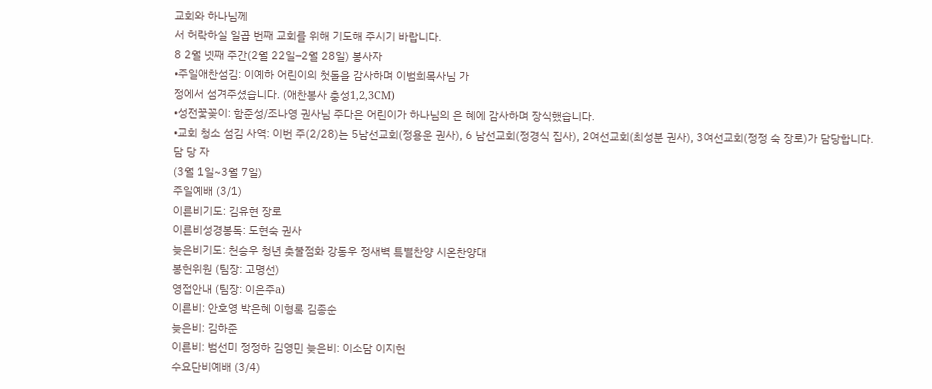교회와 하나님께
서 허락하실 일곱 번째 교회를 위해 기도해 주시기 바랍니다.
8 2월 넷째 주간(2월 22일–2월 28일) 봉사자
•주일애찬섬김: 이예하 어린이의 첫돌을 감사하며 이범희목사님 가
정에서 섬겨주셨습니다. (애찬봉사 충성1,2,3CM)
•성전꽃꽂이: 함준성/조나영 권사님 주다은 어린이가 하나님의 은 혜에 감사하며 장식했습니다.
•교회 청소 섬김 사역: 이번 주(2/28)는 5남선교회(정용운 권사), 6 남선교회(정경식 집사), 2여선교회(최성분 권사), 3여선교회(정정 숙 장로)가 담당합니다.
담 당 자
(3월 1일~3월 7일)
주일예배 (3/1)
이른비기도: 김유현 장로
이른비성경봉독: 도현숙 권사
늦은비기도: 천승우 청년 촛불점화 강동우 정새벽 특별찬양 시온찬양대
봉헌위원 (팀장: 고명선)
영접안내 (팀장: 이은주a)
이른비: 안호영 박은혜 이형록 김종순
늦은비: 김하준
이른비: 범선미 정정하 김영민 늦은비: 이소담 이지헌
수요단비예배 (3/4)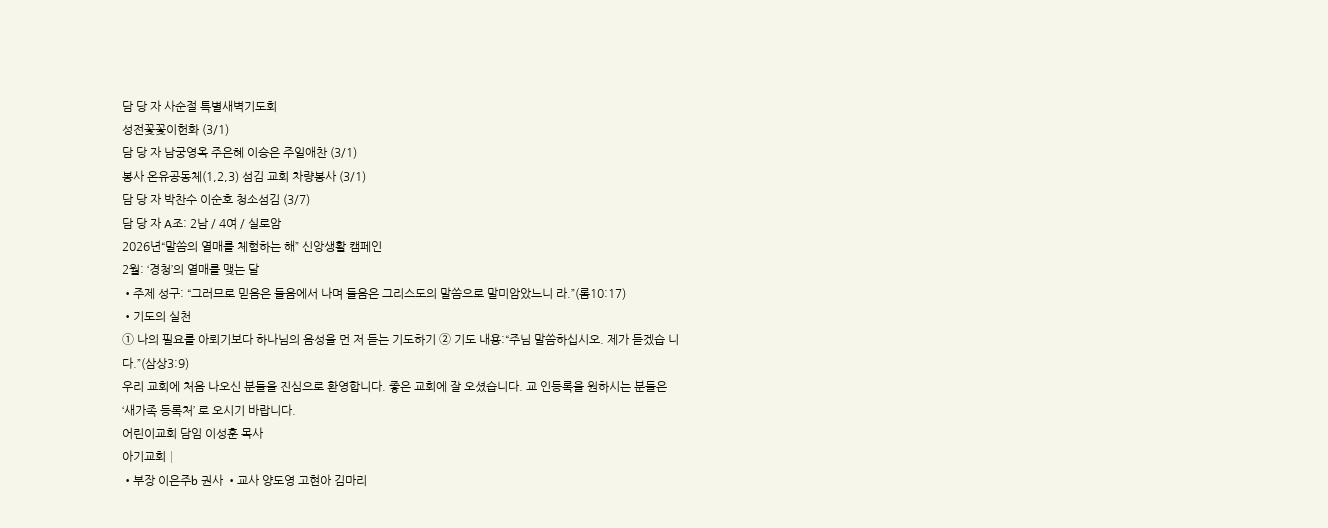담 당 자 사순절 특별새벽기도회
성전꽃꽃이헌화 (3/1)
담 당 자 남궁영옥 주은혜 이승은 주일애찬 (3/1)
봉사 온유공동체(1,2,3) 섬김 교회 차량봉사 (3/1)
담 당 자 박찬수 이순호 청소섬김 (3/7)
담 당 자 A조: 2남 / 4여 / 실로암
2026년“말씀의 열매를 체험하는 해” 신앙생활 캠페인
2월: ‘경청’의 열매를 맺는 달
•주제 성구: “그러므로 믿음은 들음에서 나며 들음은 그리스도의 말씀으로 말미암았느니 라.”(롬10:17)
•기도의 실천
① 나의 필요를 아뢰기보다 하나님의 음성을 먼 저 듣는 기도하기 ② 기도 내용:“주님 말씀하십시오. 제가 듣겠습 니다.”(삼상3:9)
우리 교회에 처음 나오신 분들을 진심으로 환영합니다. 좋은 교회에 잘 오셨습니다. 교 인등록을 원하시는 분들은 ‘새가족 등록처’ 로 오시기 바랍니다.
어린이교회 담임 이성훈 목사
아기교회│
•부장 이은주b 권사 •교사 양도영 고현아 김마리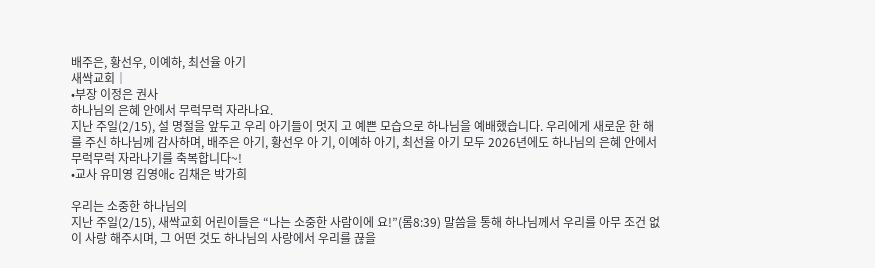배주은, 황선우, 이예하, 최선율 아기
새싹교회│
•부장 이정은 권사
하나님의 은혜 안에서 무럭무럭 자라나요.
지난 주일(2/15), 설 명절을 앞두고 우리 아기들이 멋지 고 예쁜 모습으로 하나님을 예배했습니다. 우리에게 새로운 한 해를 주신 하나님께 감사하며, 배주은 아기, 황선우 아 기, 이예하 아기, 최선율 아기 모두 2026년에도 하나님의 은혜 안에서 무럭무럭 자라나기를 축복합니다~!
•교사 유미영 김영애c 김채은 박가희

우리는 소중한 하나님의
지난 주일(2/15), 새싹교회 어린이들은 “나는 소중한 사람이에 요!”(롬8:39) 말씀을 통해 하나님께서 우리를 아무 조건 없이 사랑 해주시며, 그 어떤 것도 하나님의 사랑에서 우리를 끊을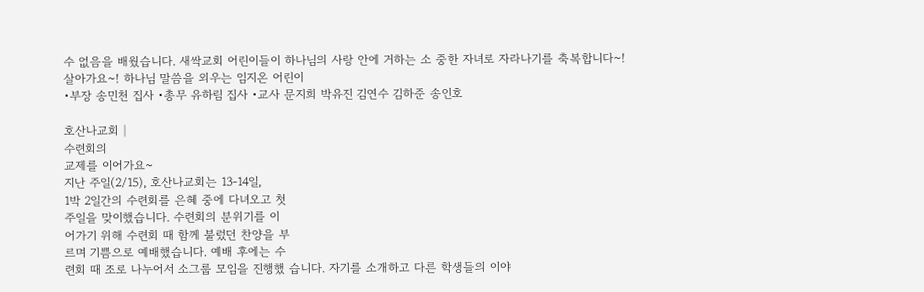수 없음을 배웠습니다. 새싹교회 어린이들이 하나님의 사랑 안에 거하는 소 중한 자녀로 자라나기를 축복합니다~!
살아가요~! 하나님 말씀을 외우는 임지온 어린이
•부장 송민천 집사 •총무 유하림 집사 •교사 문지희 박유진 김연수 김하준 송인호

호산나교회│
수련회의
교제를 이어가요~
지난 주일(2/15), 호산나교회는 13-14일,
1박 2일간의 수련회를 은혜 중에 다녀오고 첫
주일을 맞이했습니다. 수련회의 분위기를 이
어가기 위해 수련회 때 함께 불렀던 찬양을 부
르며 기쁨으로 예배했습니다. 예배 후에는 수
련회 때 조로 나누어서 소그룹 모임을 진행했 습니다. 자기를 소개하고 다른 학생들의 이야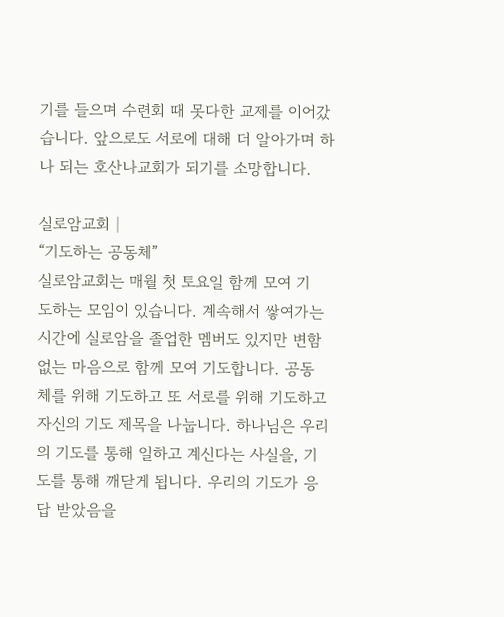기를 들으며 수련회 때 못다한 교제를 이어갔
습니다. 앞으로도 서로에 대해 더 알아가며 하
나 되는 호산나교회가 되기를 소망합니다.

실로암교회│
“기도하는 공동체”
실로암교회는 매월 첫 토요일 함께 모여 기
도하는 모임이 있습니다. 계속해서 쌓여가는
시간에 실로암을 졸업한 멤버도 있지만 변함
없는 마음으로 함께 모여 기도합니다. 공동
체를 위해 기도하고 또 서로를 위해 기도하고
자신의 기도 제목을 나눕니다. 하나님은 우리
의 기도를 통해 일하고 계신다는 사실을, 기
도를 통해 깨닫게 됩니다. 우리의 기도가 응
답 받았음을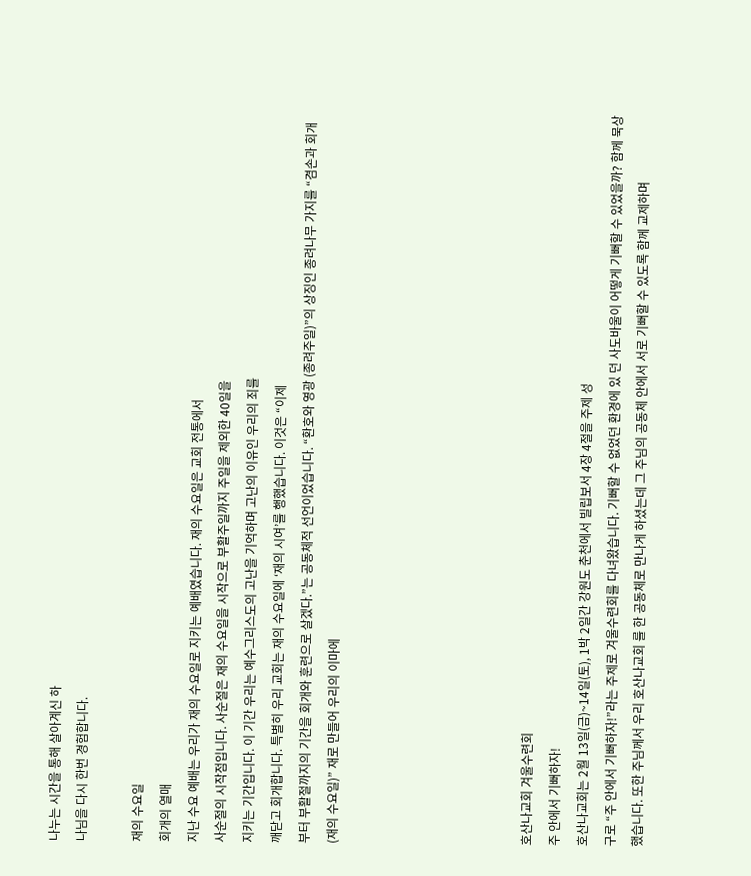나누는 시간을 통해 살아계신 하
나님을 다시 한번 경험합니다.

재의 수요일
회개의 열매
지난 수요 예배는 우리가 재의 수요일로 지키는 예배였습니다. 재의 수요일은 교회 전통에서
사순절의 시작점입니다. 사순절은 재의 수요일을 시작으로 부활주일까지 주일을 제외한 40일을
지키는 기간입니다. 이 기간 우리는 예수그리스도의 고난을 기억하며 고난의 이유인 우리의 죄를
깨닫고 회개합니다. 특별히 우리 교회는 재의 수요일에 ‘재의 시여’를 행했습니다. 이것은 “이제
부터 부활절까지의 기간을 회개와 훈련으로 살겠다.”는 공동체적 선언이었습니다. “환호와 영광 (종려주일)”의 상징인 종려나무 가지를 “겸손과 회개(재의 수요일)” 재로 만들어 우리의 이마에






호산나교회 겨울수련회
주 안에서 기뻐하자!
호산나교회는 2월 13일(금)~14일(토), 1박 2일간 강원도 춘천에서 빌립보서 4장 4절을 주제 성
구로 “주 안에서 기뻐하자!”라는 주제로 겨울수련회를 다녀왔습니다. 기뻐할 수 없었던 환경에 있 던 사도바울이 어떻게 기뻐할 수 있었을까? 함께 묵상했습니다. 또한 주님께서 우리 호산나교회 를 한 공동체로 만나게 하셨는데 그 주님의 공동체 안에서 서로 기뻐할 수 있도록 함께 교제하며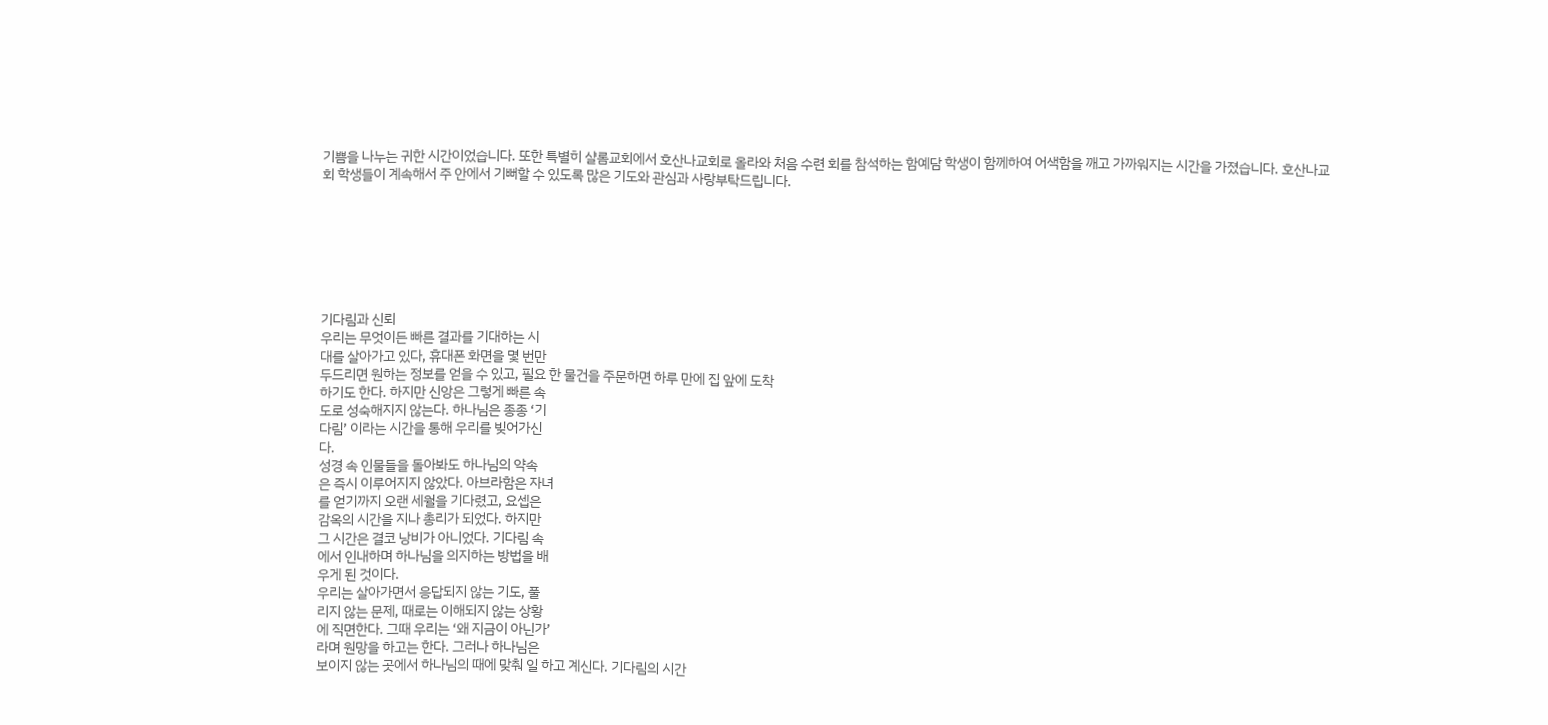기쁨을 나누는 귀한 시간이었습니다. 또한 특별히 샬롬교회에서 호산나교회로 올라와 처음 수련 회를 참석하는 함예담 학생이 함께하여 어색함을 깨고 가까워지는 시간을 가졌습니다. 호산나교
회 학생들이 계속해서 주 안에서 기뻐할 수 있도록 많은 기도와 관심과 사랑부탁드립니다.







기다림과 신뢰
우리는 무엇이든 빠른 결과를 기대하는 시
대를 살아가고 있다, 휴대폰 화면을 몇 번만
두드리면 원하는 정보를 얻을 수 있고, 필요 한 물건을 주문하면 하루 만에 집 앞에 도착
하기도 한다. 하지만 신앙은 그렇게 빠른 속
도로 성숙해지지 않는다. 하나님은 종종 ‘기
다림’ 이라는 시간을 통해 우리를 빚어가신
다.
성경 속 인물들을 돌아봐도 하나님의 약속
은 즉시 이루어지지 않았다. 아브라함은 자녀
를 얻기까지 오랜 세월을 기다렸고, 요셉은
감옥의 시간을 지나 총리가 되었다. 하지만
그 시간은 결코 낭비가 아니었다. 기다림 속
에서 인내하며 하나님을 의지하는 방법을 배
우게 된 것이다.
우리는 살아가면서 응답되지 않는 기도, 풀
리지 않는 문제, 때로는 이해되지 않는 상황
에 직면한다. 그때 우리는 ‘왜 지금이 아닌가’
라며 원망을 하고는 한다. 그러나 하나님은
보이지 않는 곳에서 하나님의 때에 맞춰 일 하고 계신다. 기다림의 시간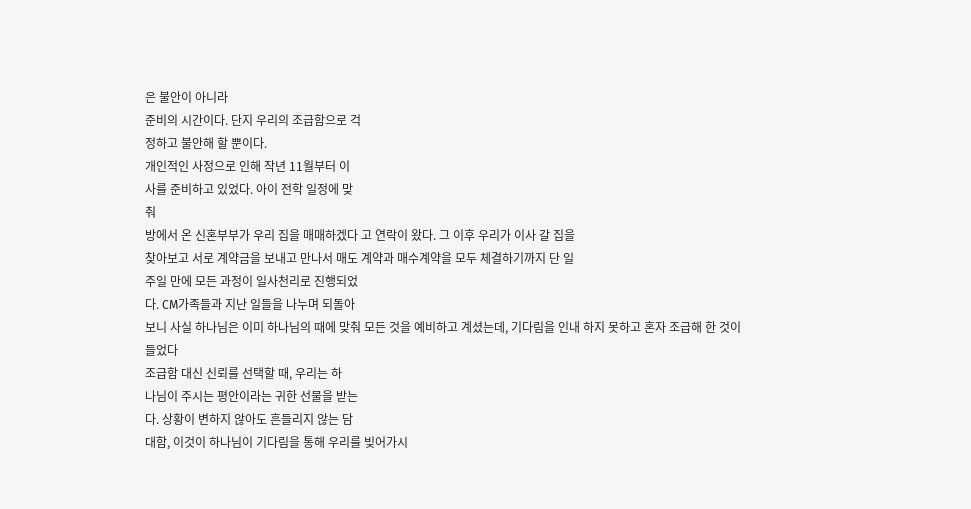은 불안이 아니라
준비의 시간이다. 단지 우리의 조급함으로 걱
정하고 불안해 할 뿐이다.
개인적인 사정으로 인해 작년 11월부터 이
사를 준비하고 있었다. 아이 전학 일정에 맞
춰
방에서 온 신혼부부가 우리 집을 매매하겠다 고 연락이 왔다. 그 이후 우리가 이사 갈 집을
찾아보고 서로 계약금을 보내고 만나서 매도 계약과 매수계약을 모두 체결하기까지 단 일
주일 만에 모든 과정이 일사천리로 진행되었
다. CM가족들과 지난 일들을 나누며 되돌아
보니 사실 하나님은 이미 하나님의 때에 맞춰 모든 것을 예비하고 계셨는데, 기다림을 인내 하지 못하고 혼자 조급해 한 것이
들었다
조급함 대신 신뢰를 선택할 때, 우리는 하
나님이 주시는 평안이라는 귀한 선물을 받는
다. 상황이 변하지 않아도 흔들리지 않는 담
대함, 이것이 하나님이 기다림을 통해 우리를 빚어가시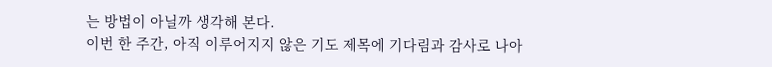는 방법이 아닐까 생각해 본다.
이번 한 주간, 아직 이루어지지 않은 기도 제목에 기다림과 감사로 나아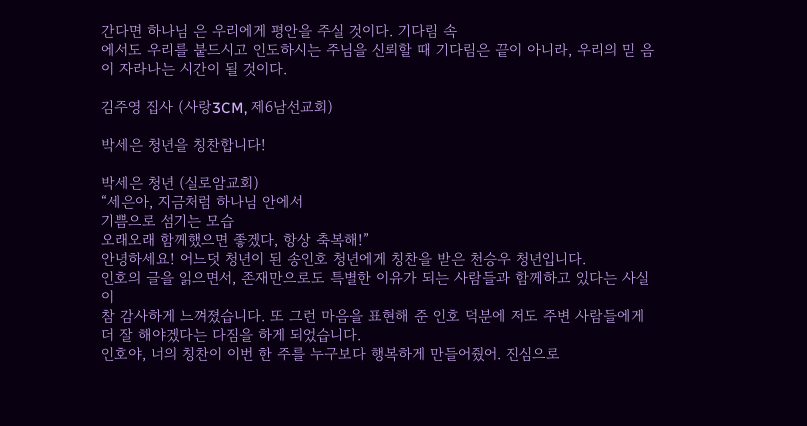간다면 하나님 은 우리에게 평안을 주실 것이다. 기다림 속
에서도 우리를 붙드시고 인도하시는 주님을 신뢰할 때 기다림은 끝이 아니라, 우리의 믿 음이 자라나는 시간이 될 것이다.

김주영 집사 (사랑3CM, 제6남선교회)

박세은 청년을 칭찬합니다!

박세은 청년 (실로암교회)
“세은아, 지금처럼 하나님 안에서
기쁨으로 섬기는 모습
오래오래 함께했으면 좋겠다, 항상 축복해!”
안녕하세요! 어느덧 청년이 된 송인호 청년에게 칭찬을 받은 천승우 청년입니다.
인호의 글을 읽으면서, 존재만으로도 특별한 이유가 되는 사람들과 함께하고 있다는 사실이
참 감사하게 느껴졌습니다. 또 그런 마음을 표현해 준 인호 덕분에 저도 주변 사람들에게 더 잘 해야겠다는 다짐을 하게 되었습니다.
인호야, 너의 칭찬이 이번 한 주를 누구보다 행복하게 만들어줬어. 진심으로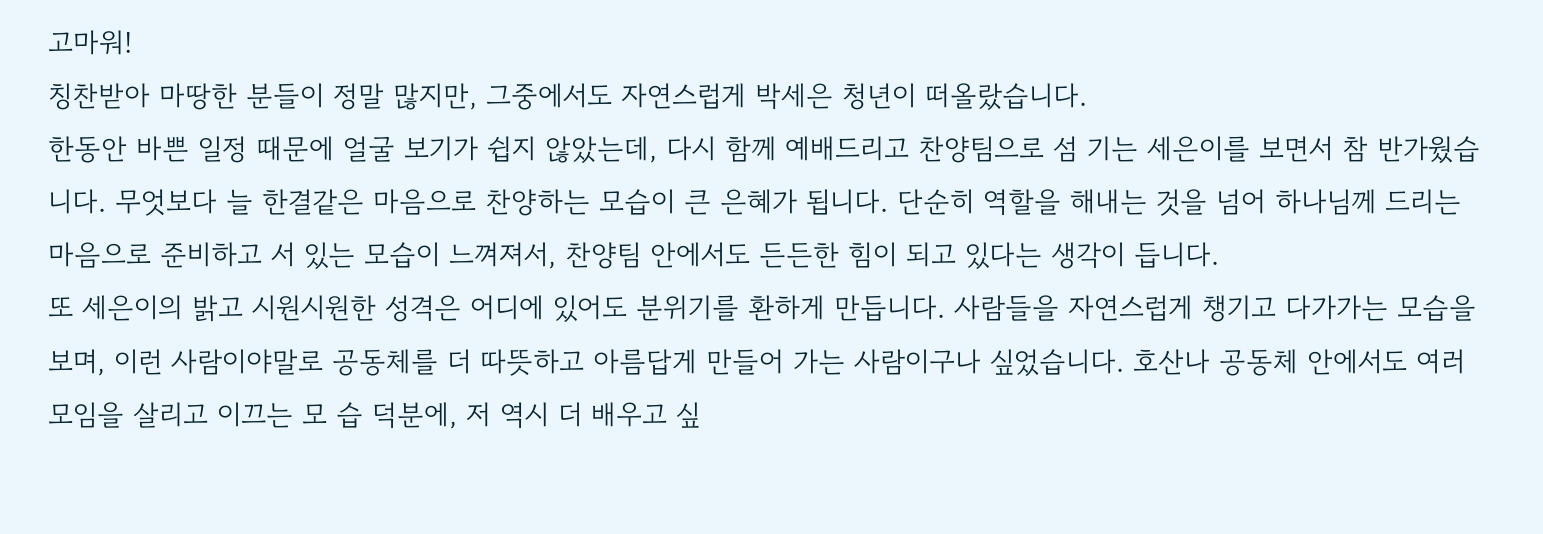고마워!
칭찬받아 마땅한 분들이 정말 많지만, 그중에서도 자연스럽게 박세은 청년이 떠올랐습니다.
한동안 바쁜 일정 때문에 얼굴 보기가 쉽지 않았는데, 다시 함께 예배드리고 찬양팀으로 섬 기는 세은이를 보면서 참 반가웠습니다. 무엇보다 늘 한결같은 마음으로 찬양하는 모습이 큰 은혜가 됩니다. 단순히 역할을 해내는 것을 넘어 하나님께 드리는 마음으로 준비하고 서 있는 모습이 느껴져서, 찬양팀 안에서도 든든한 힘이 되고 있다는 생각이 듭니다.
또 세은이의 밝고 시원시원한 성격은 어디에 있어도 분위기를 환하게 만듭니다. 사람들을 자연스럽게 챙기고 다가가는 모습을 보며, 이런 사람이야말로 공동체를 더 따뜻하고 아름답게 만들어 가는 사람이구나 싶었습니다. 호산나 공동체 안에서도 여러 모임을 살리고 이끄는 모 습 덕분에, 저 역시 더 배우고 싶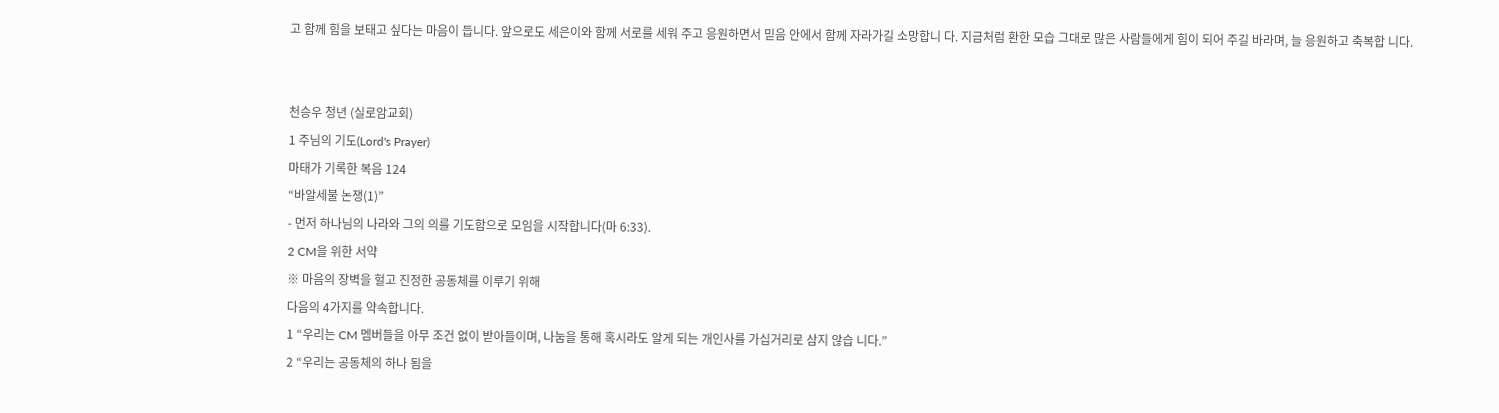고 함께 힘을 보태고 싶다는 마음이 듭니다. 앞으로도 세은이와 함께 서로를 세워 주고 응원하면서 믿음 안에서 함께 자라가길 소망합니 다. 지금처럼 환한 모습 그대로 많은 사람들에게 힘이 되어 주길 바라며, 늘 응원하고 축복합 니다.


천승우 청년 (실로암교회)
1 주님의 기도(Lord's Prayer)
마태가 기록한 복음 124
“바알세불 논쟁(1)”
- 먼저 하나님의 나라와 그의 의를 기도함으로 모임을 시작합니다(마 6:33).
2 CM을 위한 서약
※ 마음의 장벽을 헐고 진정한 공동체를 이루기 위해
다음의 4가지를 약속합니다.
1 “우리는 CM 멤버들을 아무 조건 없이 받아들이며, 나눔을 통해 혹시라도 알게 되는 개인사를 가십거리로 삼지 않습 니다.”
2 “우리는 공동체의 하나 됨을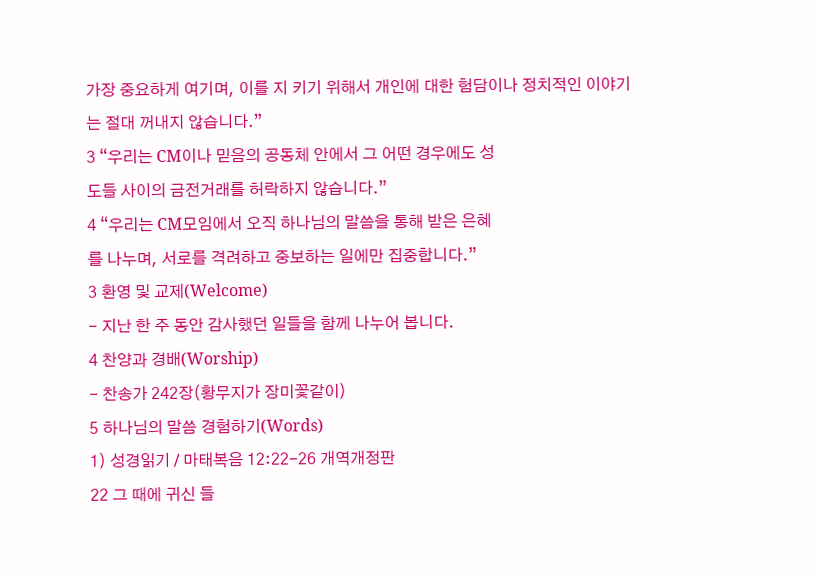가장 중요하게 여기며, 이를 지 키기 위해서 개인에 대한 험담이나 정치적인 이야기는 절대 꺼내지 않습니다.”
3 “우리는 CM이나 믿음의 공동체 안에서 그 어떤 경우에도 성
도들 사이의 금전거래를 허락하지 않습니다.”
4 “우리는 CM모임에서 오직 하나님의 말씀을 통해 받은 은혜
를 나누며, 서로를 격려하고 중보하는 일에만 집중합니다.”
3 환영 및 교제(Welcome)
- 지난 한 주 동안 감사했던 일들을 함께 나누어 봅니다.
4 찬양과 경배(Worship)
- 찬송가 242장(황무지가 장미꽃같이)
5 하나님의 말씀 경험하기(Words)
1) 성경읽기 / 마태복음 12:22-26 개역개정판
22 그 때에 귀신 들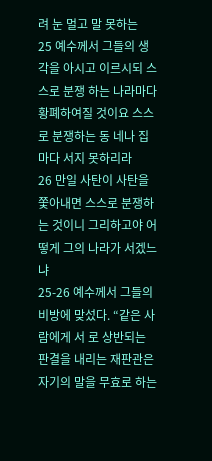려 눈 멀고 말 못하는
25 예수께서 그들의 생각을 아시고 이르시되 스스로 분쟁 하는 나라마다 황폐하여질 것이요 스스로 분쟁하는 동 네나 집마다 서지 못하리라
26 만일 사탄이 사탄을 쫓아내면 스스로 분쟁하는 것이니 그리하고야 어떻게 그의 나라가 서겠느냐
25-26 예수께서 그들의 비방에 맞섰다. “같은 사람에게 서 로 상반되는 판결을 내리는 재판관은 자기의 말을 무효로 하는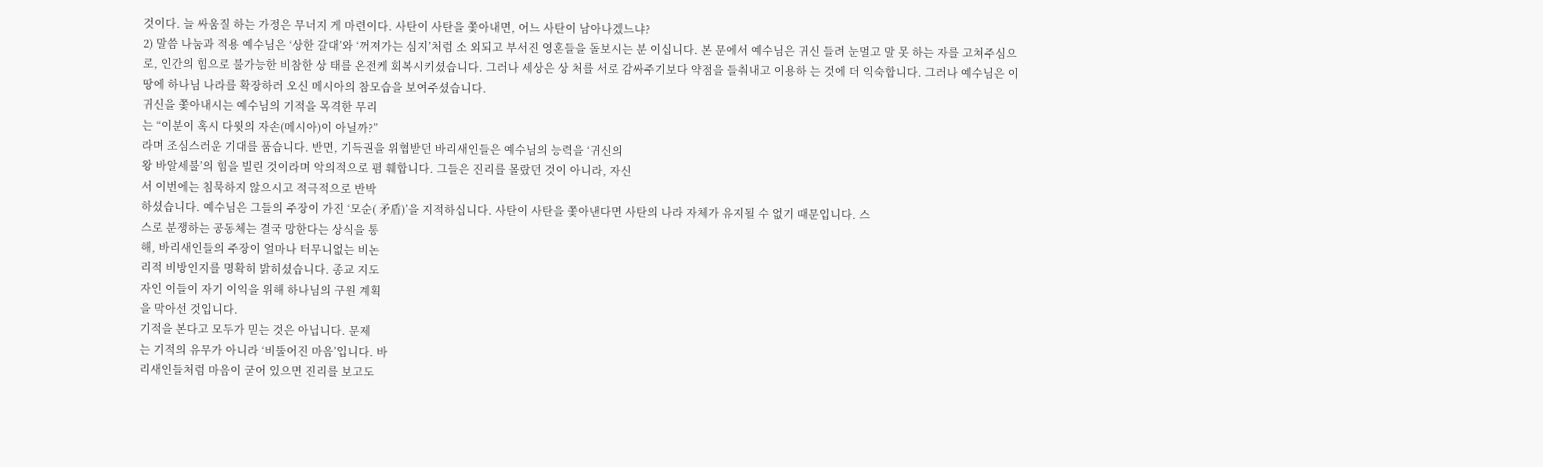것이다. 늘 싸움질 하는 가정은 무너지 게 마련이다. 사탄이 사탄을 쫓아내면, 어느 사탄이 남아나겠느냐?
2) 말씀 나눔과 적용 예수님은 ‘상한 갈대’와 ‘꺼져가는 심지’처럼 소 외되고 부서진 영혼들을 돌보시는 분 이십니다. 본 문에서 예수님은 귀신 들려 눈멀고 말 못 하는 자를 고쳐주심으로, 인간의 힘으로 불가능한 비참한 상 태를 온전케 회복시키셨습니다. 그러나 세상은 상 처를 서로 감싸주기보다 약점을 들춰내고 이용하 는 것에 더 익숙합니다. 그러나 예수님은 이 땅에 하나님 나라를 확장하러 오신 메시아의 참모습을 보여주셨습니다.
귀신을 쫓아내시는 예수님의 기적을 목격한 무리
는 “이분이 혹시 다윗의 자손(메시아)이 아닐까?”
라며 조심스러운 기대를 품습니다. 반면, 기득권을 위협받던 바리새인들은 예수님의 능력을 ‘귀신의
왕 바알세불’의 힘을 빌린 것이라며 악의적으로 폄 훼합니다. 그들은 진리를 몰랐던 것이 아니라, 자신
서 이번에는 침묵하지 않으시고 적극적으로 반박
하셨습니다. 예수님은 그들의 주장이 가진 ‘모순( 矛盾)’을 지적하십니다. 사탄이 사탄을 쫓아낸다면 사탄의 나라 자체가 유지될 수 없기 때문입니다. 스
스로 분쟁하는 공동체는 결국 망한다는 상식을 통
해, 바리새인들의 주장이 얼마나 터무니없는 비논
리적 비방인지를 명확히 밝히셨습니다. 종교 지도
자인 이들이 자기 이익을 위해 하나님의 구원 계획
을 막아선 것입니다.
기적을 본다고 모두가 믿는 것은 아닙니다. 문제
는 기적의 유무가 아니라 ‘비뚤어진 마음’입니다. 바
리새인들처럼 마음이 굳어 있으면 진리를 보고도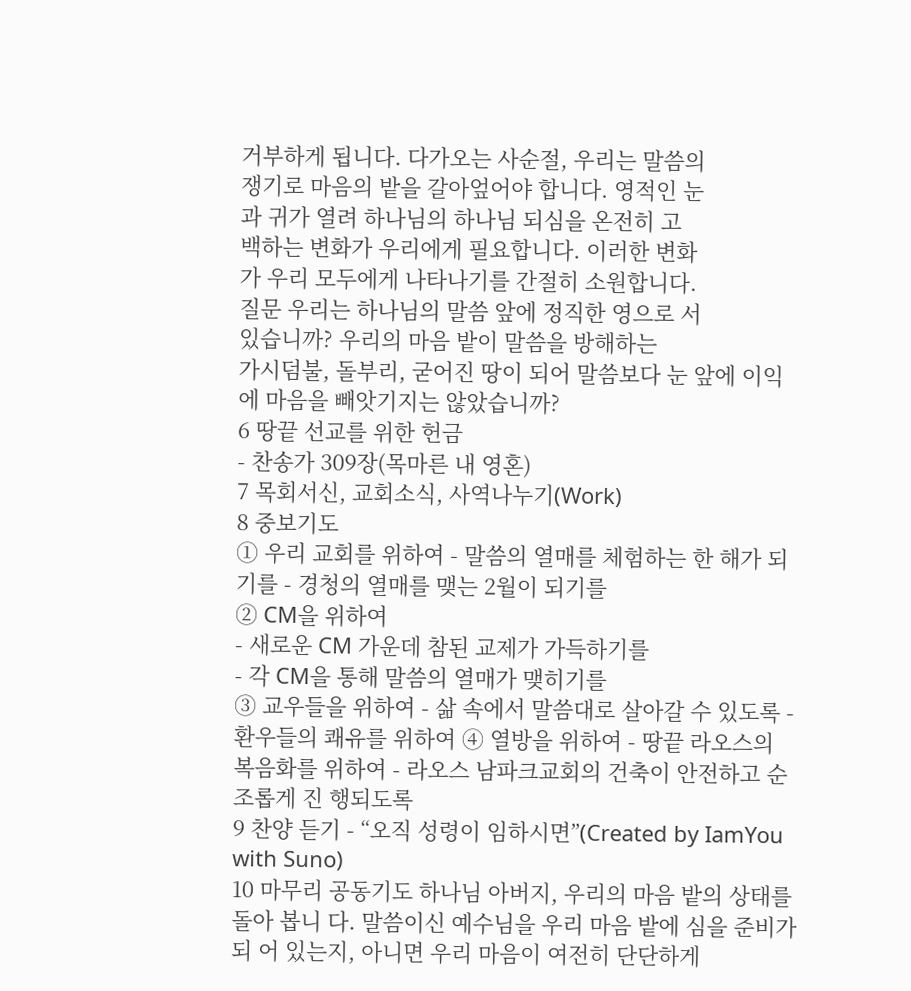거부하게 됩니다. 다가오는 사순절, 우리는 말씀의
쟁기로 마음의 밭을 갈아엎어야 합니다. 영적인 눈
과 귀가 열려 하나님의 하나님 되심을 온전히 고
백하는 변화가 우리에게 필요합니다. 이러한 변화
가 우리 모두에게 나타나기를 간절히 소원합니다.
질문 우리는 하나님의 말씀 앞에 정직한 영으로 서
있습니까? 우리의 마음 밭이 말씀을 방해하는
가시덤불, 돌부리, 굳어진 땅이 되어 말씀보다 눈 앞에 이익에 마음을 빼앗기지는 않았습니까?
6 땅끝 선교를 위한 헌금
- 찬송가 309장(목마른 내 영혼)
7 목회서신, 교회소식, 사역나누기(Work)
8 중보기도
① 우리 교회를 위하여 - 말씀의 열매를 체험하는 한 해가 되기를 - 경청의 열매를 맺는 2월이 되기를
② CM을 위하여
- 새로운 CM 가운데 참된 교제가 가득하기를
- 각 CM을 통해 말씀의 열매가 맺히기를
③ 교우들을 위하여 - 삶 속에서 말씀대로 살아갈 수 있도록 - 환우들의 쾌유를 위하여 ④ 열방을 위하여 - 땅끝 라오스의 복음화를 위하여 - 라오스 남파크교회의 건축이 안전하고 순조롭게 진 행되도록
9 찬양 듣기 - “오직 성령이 임하시면”(Created by IamYou with Suno)
10 마무리 공동기도 하나님 아버지, 우리의 마음 밭의 상태를 돌아 봅니 다. 말씀이신 예수님을 우리 마음 밭에 심을 준비가 되 어 있는지, 아니면 우리 마음이 여전히 단단하게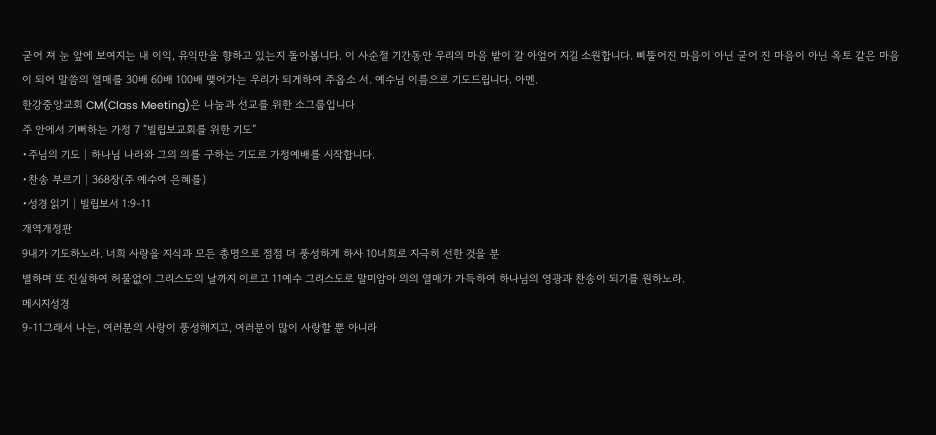굳어 져 눈 앞에 보여지는 내 이익, 유익만을 향하고 있는지 돌아봅니다. 이 사순절 기간동안 우리의 마음 밭이 갈 아엎어 지길 소원합니다. 삐뚤어진 마음이 아닌 굳어 진 마음이 아닌 옥토 같은 마음이 되어 말씀의 열매를 30배 60배 100배 맺어가는 우리가 되게하여 주옵소 서. 예수님 이름으로 기도드립니다. 아멘.
한강중앙교회 CM(Class Meeting)은 나눔과 선교를 위한 소그룹입니다
주 안에서 기뻐하는 가정 7 “빌립보교회를 위한 기도”
•주님의 기도│하나님 나라와 그의 의를 구하는 기도로 가정예배를 시작합니다.
•찬송 부르기│368장(주 예수여 은혜를)
•성경 읽기│빌립보서 1:9-11
개역개정판
9내가 기도하노라. 너희 사랑을 지식과 모든 총명으로 점점 더 풍성하게 하사 10너희로 지극히 선한 것을 분
별하며 또 진실하여 허물없이 그리스도의 날까지 이르고 11예수 그리스도로 말미암아 의의 열매가 가득하여 하나님의 영광과 찬송이 되기를 원하노라.
메시지성경
9-11그래서 나는, 여러분의 사랑이 풍성해지고, 여러분이 많이 사랑할 뿐 아니라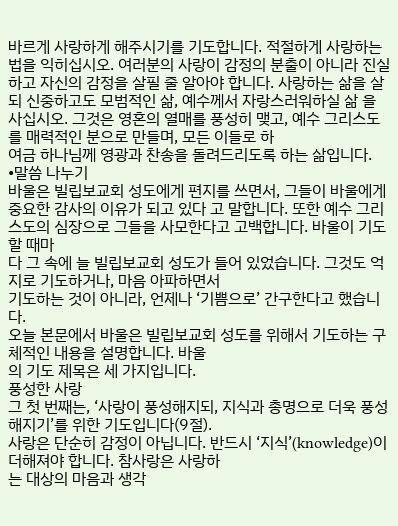바르게 사랑하게 해주시기를 기도합니다. 적절하게 사랑하는 법을 익히십시오. 여러분의 사랑이 감정의 분출이 아니라 진실하고 자신의 감정을 살필 줄 알아야 합니다. 사랑하는 삶을 살되 신중하고도 모범적인 삶, 예수께서 자랑스러워하실 삶 을 사십시오. 그것은 영혼의 열매를 풍성히 맺고, 예수 그리스도를 매력적인 분으로 만들며, 모든 이들로 하
여금 하나님께 영광과 찬송을 돌려드리도록 하는 삶입니다.
•말씀 나누기
바울은 빌립보교회 성도에게 편지를 쓰면서, 그들이 바울에게 중요한 감사의 이유가 되고 있다 고 말합니다. 또한 예수 그리스도의 심장으로 그들을 사모한다고 고백합니다. 바울이 기도할 때마
다 그 속에 늘 빌립보교회 성도가 들어 있었습니다. 그것도 억지로 기도하거나, 마음 아파하면서
기도하는 것이 아니라, 언제나 ‘기쁨으로’ 간구한다고 했습니다.
오늘 본문에서 바울은 빌립보교회 성도를 위해서 기도하는 구체적인 내용을 설명합니다. 바울
의 기도 제목은 세 가지입니다.
풍성한 사랑
그 첫 번째는, ‘사랑이 풍성해지되, 지식과 총명으로 더욱 풍성해지기’를 위한 기도입니다(9절).
사랑은 단순히 감정이 아닙니다. 반드시 ‘지식’(knowledge)이 더해져야 합니다. 참사랑은 사랑하
는 대상의 마음과 생각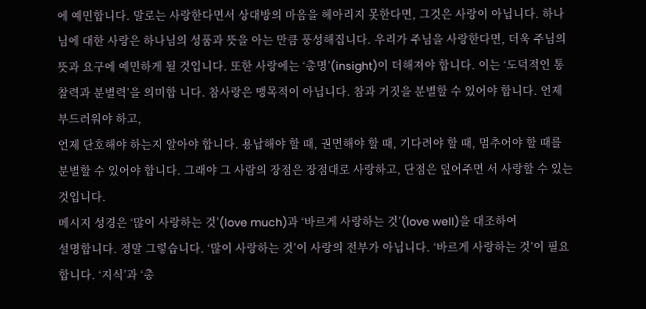에 예민합니다. 말로는 사랑한다면서 상대방의 마음을 헤아리지 못한다면, 그것은 사랑이 아닙니다. 하나님에 대한 사랑은 하나님의 성품과 뜻을 아는 만큼 풍성해집니다. 우리가 주님을 사랑한다면, 더욱 주님의 뜻과 요구에 예민하게 될 것입니다. 또한 사랑에는 ‘총명’(insight)이 더해져야 합니다. 이는 ‘도덕적인 통찰력과 분별력’을 의미합 니다. 참사랑은 맹목적이 아닙니다. 참과 거짓을 분별할 수 있어야 합니다. 언제 부드러워야 하고,
언제 단호해야 하는지 알아야 합니다. 용납해야 할 때, 권면해야 할 때, 기다려야 할 때, 멈추어야 할 때를 분별할 수 있어야 합니다. 그래야 그 사람의 장점은 장점대로 사랑하고, 단점은 덮어주면 서 사랑할 수 있는 것입니다.
메시지 성경은 ‘많이 사랑하는 것’(love much)과 ‘바르게 사랑하는 것’(love well)을 대조하여
설명합니다. 정말 그렇습니다. ‘많이 사랑하는 것’이 사랑의 전부가 아닙니다. ‘바르게 사랑하는 것’이 필요합니다. ‘지식’과 ‘총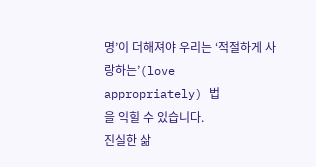명’이 더해져야 우리는 ‘적절하게 사랑하는’(love appropriately) 법
을 익힐 수 있습니다.
진실한 삶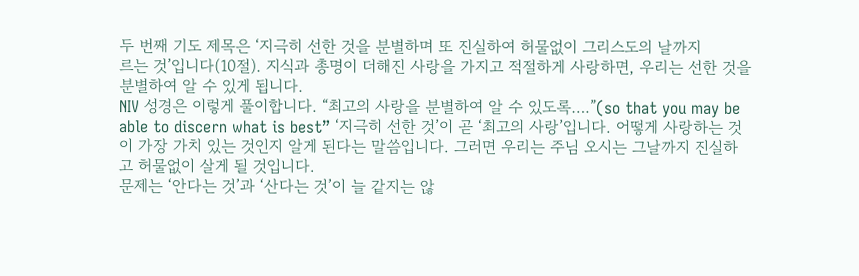두 번째 기도 제목은 ‘지극히 선한 것을 분별하며 또 진실하여 허물없이 그리스도의 날까지
르는 것’입니다(10절). 지식과 총명이 더해진 사랑을 가지고 적절하게 사랑하면, 우리는 선한 것을
분별하여 알 수 있게 됩니다.
NIV 성경은 이렇게 풀이합니다. “최고의 사랑을 분별하여 알 수 있도록….”(so that you may be able to discern what is best” ‘지극히 선한 것’이 곧 ‘최고의 사랑’입니다. 어떻게 사랑하는 것
이 가장 가치 있는 것인지 알게 된다는 말씀입니다. 그러면 우리는 주님 오시는 그날까지 진실하
고 허물없이 살게 될 것입니다.
문제는 ‘안다는 것’과 ‘산다는 것’이 늘 같지는 않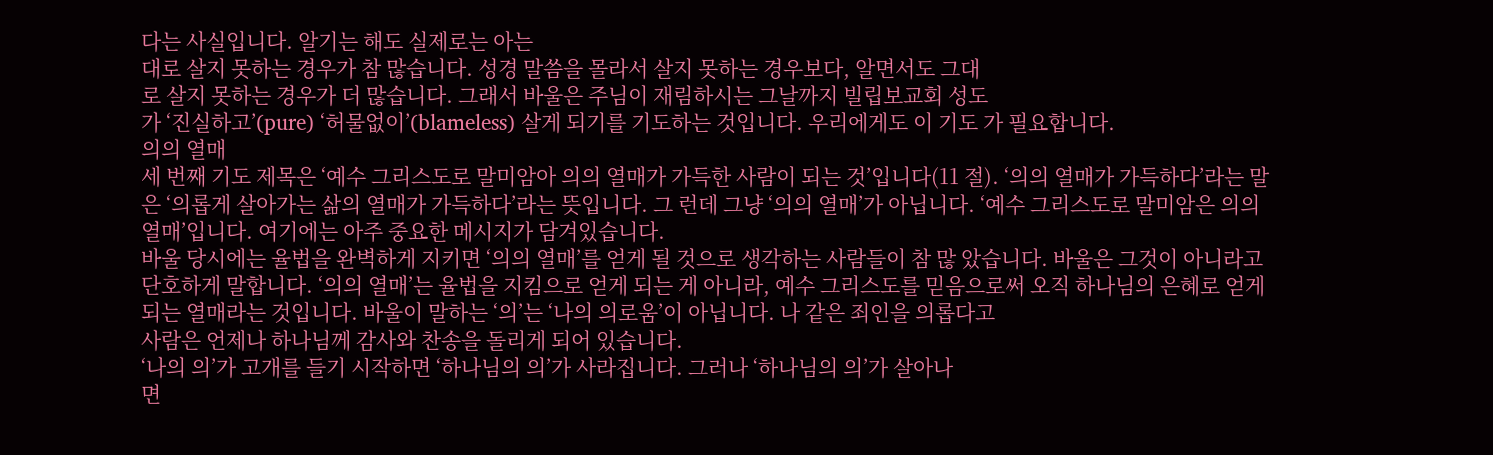다는 사실입니다. 알기는 해도 실제로는 아는
대로 살지 못하는 경우가 참 많습니다. 성경 말씀을 몰라서 살지 못하는 경우보다, 알면서도 그대
로 살지 못하는 경우가 더 많습니다. 그래서 바울은 주님이 재림하시는 그날까지 빌립보교회 성도
가 ‘진실하고’(pure) ‘허물없이’(blameless) 살게 되기를 기도하는 것입니다. 우리에게도 이 기도 가 필요합니다.
의의 열매
세 번째 기도 제목은 ‘예수 그리스도로 말미암아 의의 열매가 가득한 사람이 되는 것’입니다(11 절). ‘의의 열매가 가득하다’라는 말은 ‘의롭게 살아가는 삶의 열매가 가득하다’라는 뜻입니다. 그 런데 그냥 ‘의의 열매’가 아닙니다. ‘예수 그리스도로 말미암은 의의 열매’입니다. 여기에는 아주 중요한 메시지가 담겨있습니다.
바울 당시에는 율법을 완벽하게 지키면 ‘의의 열매’를 얻게 될 것으로 생각하는 사람들이 참 많 았습니다. 바울은 그것이 아니라고 단호하게 말합니다. ‘의의 열매’는 율법을 지킴으로 얻게 되는 게 아니라, 예수 그리스도를 믿음으로써 오직 하나님의 은혜로 얻게 되는 열매라는 것입니다. 바울이 말하는 ‘의’는 ‘나의 의로움’이 아닙니다. 나 같은 죄인을 의롭다고
사람은 언제나 하나님께 감사와 찬송을 돌리게 되어 있습니다.
‘나의 의’가 고개를 들기 시작하면 ‘하나님의 의’가 사라집니다. 그러나 ‘하나님의 의’가 살아나
면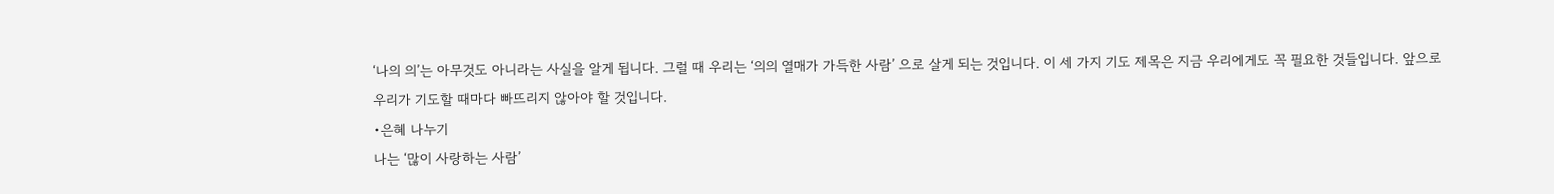‘나의 의’는 아무것도 아니라는 사실을 알게 됩니다. 그럴 때 우리는 ‘의의 열매가 가득한 사람’ 으로 살게 되는 것입니다. 이 세 가지 기도 제목은 지금 우리에게도 꼭 필요한 것들입니다. 앞으로
우리가 기도할 때마다 빠뜨리지 않아야 할 것입니다.
•은혜 나누기
나는 ‘많이 사랑하는 사람’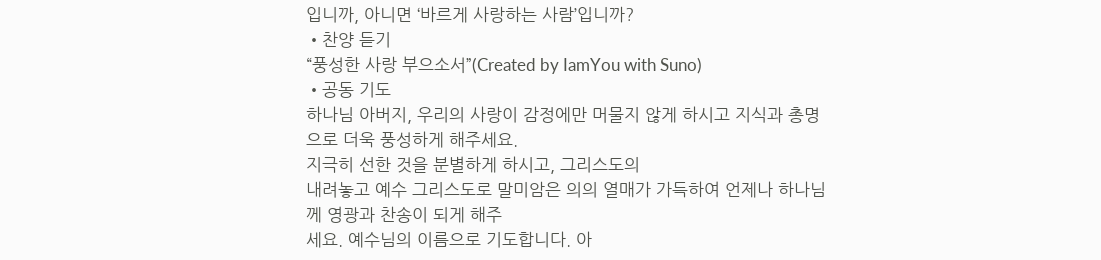입니까, 아니면 ‘바르게 사랑하는 사람’입니까?
•찬양 듣기
“풍성한 사랑 부으소서”(Created by IamYou with Suno)
•공동 기도
하나님 아버지, 우리의 사랑이 감정에만 머물지 않게 하시고 지식과 총명으로 더욱 풍성하게 해주세요.
지극히 선한 것을 분별하게 하시고, 그리스도의
내려놓고 예수 그리스도로 말미암은 의의 열매가 가득하여 언제나 하나님께 영광과 찬송이 되게 해주
세요. 예수님의 이름으로 기도합니다. 아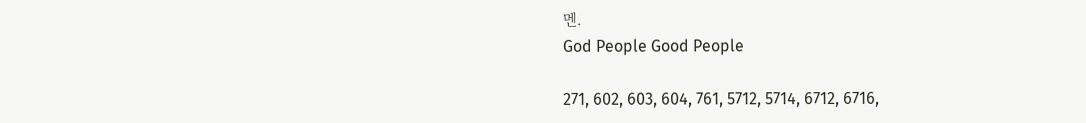멘.
God People Good People

271, 602, 603, 604, 761, 5712, 5714, 6712, 6716,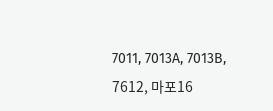7011, 7013A, 7013B, 7612, 마포16